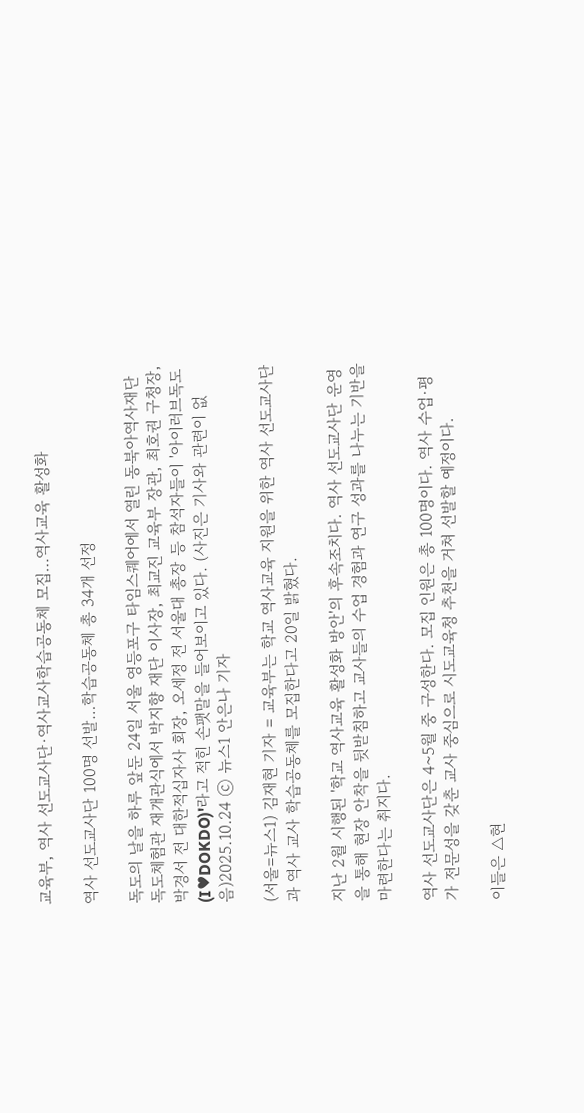교육부, 역사 선도교사단·역사교사학습공동체 모집…역사교육 활성화

역사 선도교사단 100명 선발…학습공동체 총 34개 선정

독도의 날을 하루 앞둔 24일 서울 영등포구 타임스퀘어에서 열린 동북아역사재단 독도체험관 재개관식에서 박지향 재단 이사장, 최교진 교육부 장관, 최호권 구청장, 박경서 전 대한적십자사 회장, 오세정 전 서울대 총장 등 참석자들이 '아이러브독도(I♥DOKDO)'라고 적힌 손팻말을 들어보이고 있다. (사진은 기사와 관련이 없음)2025.10.24 ⓒ 뉴스1 안은나 기자

(서울=뉴스1) 김재현 기자 = 교육부는 학교 역사교육 지원을 위한 역사 선도교사단과 역사 교사 학습공동체를 모집한다고 20일 밝혔다.

지난 2월 시행된 '학교 역사교육 활성화 방안'의 후속조치다. 역사 선도교사단 운영을 통해 현장 안착을 뒷받침하고 교사들의 수업 경험과 연구 성과를 나누는 기반을 마련한다는 취지다.

역사 선도교사단은 4~5월 중 구성한다. 모집 인원은 총 100명이다. 역사 수업·평가 전문성을 갖춘 교사 중심으로 시도교육청 추천을 거쳐 선발할 예정이다.

이들은 △현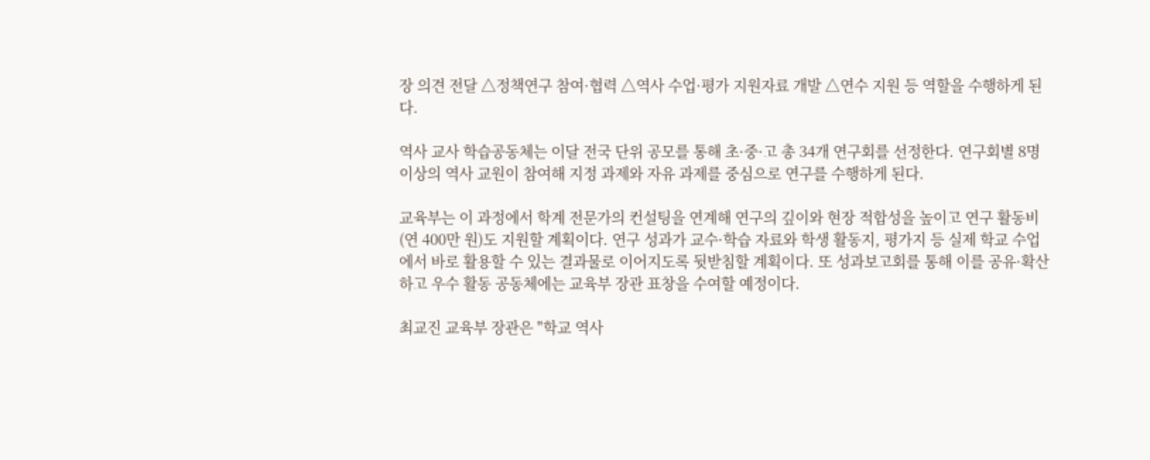장 의견 전달 △정책연구 참여·협력 △역사 수업·평가 지원자료 개발 △연수 지원 등 역할을 수행하게 된다.

역사 교사 학습공동체는 이달 전국 단위 공모를 통해 초·중·고 총 34개 연구회를 선정한다. 연구회별 8명 이상의 역사 교원이 참여해 지정 과제와 자유 과제를 중심으로 연구를 수행하게 된다.

교육부는 이 과정에서 학계 전문가의 컨설팅을 연계해 연구의 깊이와 현장 적합성을 높이고 연구 활동비(연 400만 원)도 지원할 계획이다. 연구 성과가 교수·학습 자료와 학생 활동지, 평가지 등 실제 학교 수업에서 바로 활용할 수 있는 결과물로 이어지도록 뒷받침할 계획이다. 또 성과보고회를 통해 이를 공유·확산하고 우수 활동 공동체에는 교육부 장관 표창을 수여할 예정이다.

최교진 교육부 장관은 "학교 역사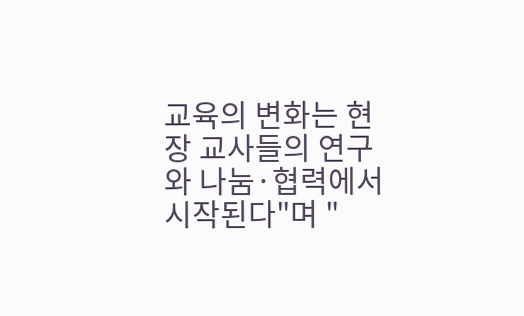교육의 변화는 현장 교사들의 연구와 나눔·협력에서 시작된다"며 "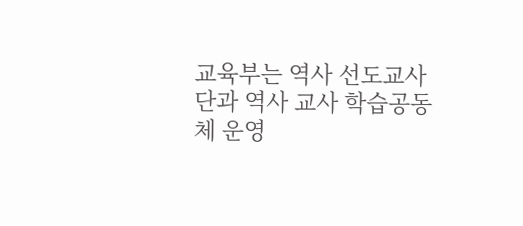교육부는 역사 선도교사단과 역사 교사 학습공동체 운영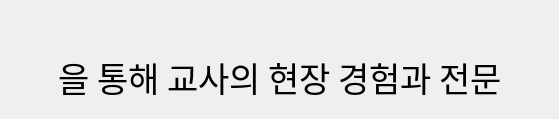을 통해 교사의 현장 경험과 전문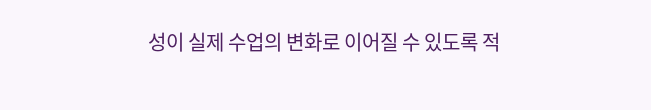성이 실제 수업의 변화로 이어질 수 있도록 적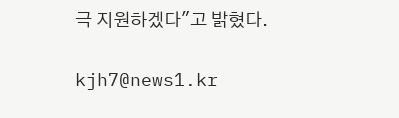극 지원하겠다"고 밝혔다.

kjh7@news1.kr